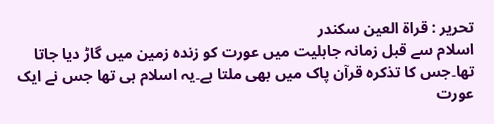تحریر : قراة العین سکندر
اسلام سے قبل زمانہ جاہلیت میں عورت کو زندہ زمین میں گاڑ دیا جاتا تھا۔جس کا تذکرہ قرآن پاک میں بھی ملتا ہے۔یہ اسلام ہی تھا جس نے ایک عورت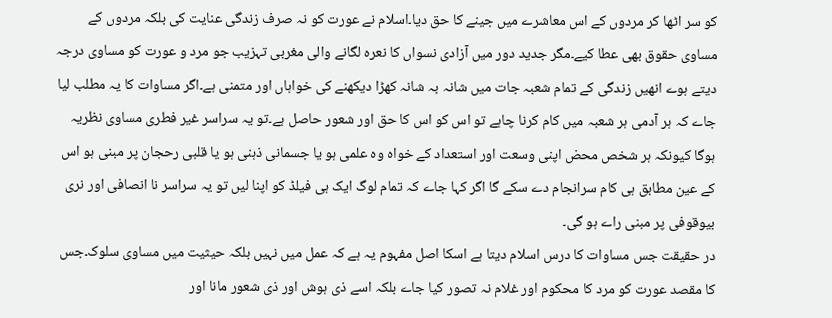کو سر اٹھا کر مردوں کے اس معاشرے میں جینے کا حق دیا۔اسلام نے عورت کو نہ صرف زندگی عنایت کی بلکہ مردوں کے مساوی حقوق بھی عطا کیے۔مگر جدید دور میں آزادی نسواں کا نعرہ لگانے والی مغربی تہزیب جو مرد و عورت کو مساوی درجہ دیتے ہوے انھیں زندگی کے تمام شعبہ جات میں شانہ بہ شانہ کھڑا دیکھنے کی خواہاں اور متمنی ہے۔اگر مساوات کا یہ مطلب لیا جاے کہ ہر آدمی ہر شعبہ میں کام کرنا چاہے تو اس کو اس کا حق اور شعور حاصل ہے۔تو یہ سراسر غیر فطری مساوی نظریہ ہوگا کیونکہ ہر شخص محض اپنی وسعت اور استعداد کے خواہ وہ علمی ہو یا جسمانی ذہنی ہو یا قلبی رحجان پر مبنی ہو اس کے عین مطابق ہی کام سرانجام دے سکے گا اگر کہا جاے کہ تمام لوگ ایک ہی فیلڈ کو اپنا لیں تو یہ سراسر نا انصافی اور نری بیوقوفی پر مبنی راے ہو گی۔
در حقیقت جس مساوات کا درس اسلام دیتا ہے اسکا اصل مفہوم یہ ہے کہ عمل میں نہیں بلکہ حیثیت میں مساوی سلوک۔جس کا مقصد عورت کو مرد کا محکوم اور غلام نہ تصور کیا جاے بلکہ اسے ذی ہوش اور ذی شعور مانا اور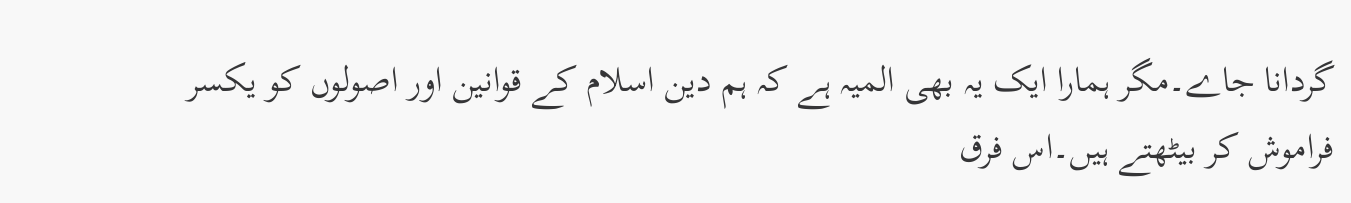گردانا جاے۔مگر ہمارا ایک یہ بھی المیہ ہے کہ ہم دین اسلام کے قوانین اور اصولوں کو یکسر فراموش کر بیٹھتے ہیں۔اس فرق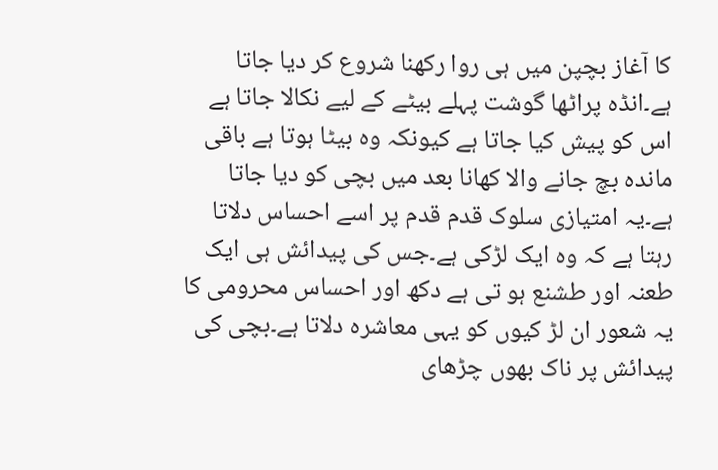کا آغاز بچپن میں ہی روا رکھنا شروع کر دیا جاتا ہے۔انڈہ پراٹھا گوشت پہلے بیٹے کے لیے نکالا جاتا ہے اس کو پیش کیا جاتا ہے کیونکہ وہ بیٹا ہوتا ہے باقی ماندہ بچ جانے والا کھانا بعد میں بچی کو دیا جاتا ہے۔یہ امتیازی سلوک قدم قدم پر اسے احساس دلاتا رہتا ہے کہ وہ ایک لڑکی ہے۔جس کی پیدائش ہی ایک طعنہ اور طشنع ہو تی ہے دکھ اور احساس محرومی کا یہ شعور ان لڑ کیوں کو یہی معاشرہ دلاتا ہے۔بچی کی پیدائش پر ناک بھوں چڑھای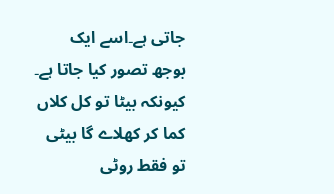جاتی ہے۔اسے ایک بوجھ تصور کیا جاتا ہے۔
کیونکہ بیٹا تو کل کلاں کما کر کھلاے گا بیٹی تو فقط روٹی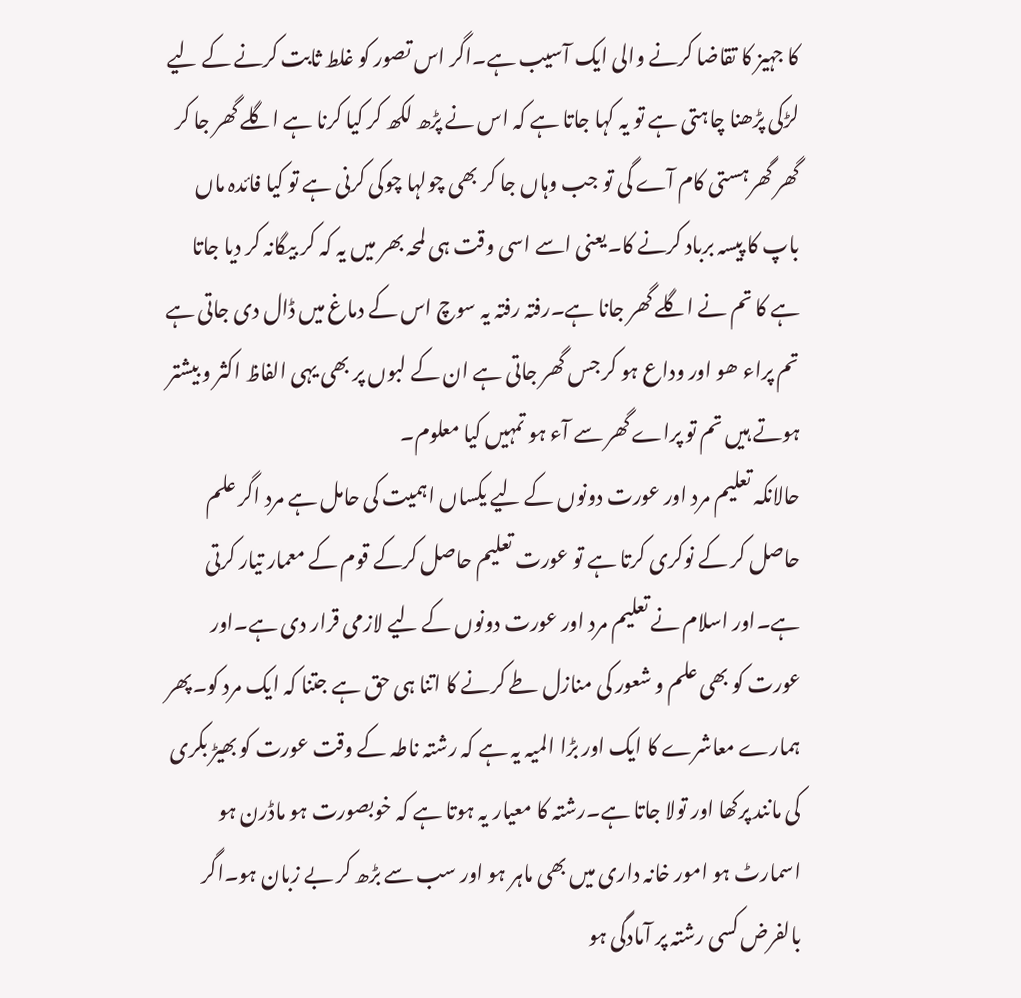کا جہیز کا تقاضا کرنے والی ایک آسیب ہے۔اگر اس تصور کو غلط ثابت کرنے کے لیے لڑکی پڑھنا چاہتی ہے تو یہ کہا جاتا ہے کہ اس نے پڑھ لکھ کر کیا کرنا ہے اگلے گھر جا کر گھر گھرہستی کام آے گی تو جب وہاں جا کر بھی چولہا چوکی کرنی ہے تو کیا فائدہ ماں باپ کا پیسہ برباد کرنے کا۔یعنی اسے اسی وقت ہی لمحہ بھر میں یہ کہ کر بیگانہ کر دیا جاتا ہے کا تم نے اگلے گھر جانا ہے۔رفتہ رفتہ یہ سوچ اس کے دماغ میں ڈال دی جاتی ہے تم پراء ھو اور وداع ہو کر جس گھر جاتی ہے ان کے لبوں پر بھی یہی الفاظ اکثر و بیشتر ہوتے ہیں تم تو پراے گھر سے آء ہو تمہیں کیا معلوم۔
حالانکہ تعلیم مرد اور عورت دونوں کے لیے یکساں اہمیت کی حامل ہے مرد اگر علم حاصل کر کے نوکری کرتا ہے تو عورت تعلیم حاصل کرکے قوم کے معمار تیار کرتی ہے۔اور اسلام نے تعلیم مرد اور عورت دونوں کے لیے لازمی قرار دی ہے۔اور عورت کو بھی علم و شعور کی منازل طے کرنے کا اتنا ہی حق ہے جتنا کہ ایک مرد کو۔پھر ہمارے معاشرے کا ایک اور بڑا المیہ یہ ہے کہ رشتہ ناطہ کے وقت عورت کو بھیڑ بکری کی مانند پرکھا اور تولا جاتا ہے۔رشتہ کا معیار یہ ہوتا ہے کہ خوبصورت ہو ماڈرن ہو اسمارٹ ہو امور خانہ داری میں بھی ماہر ہو اور سب سے بڑھ کر بے زبان ہو۔اگر بالفرض کسی رشتہ پر آمادگی ہو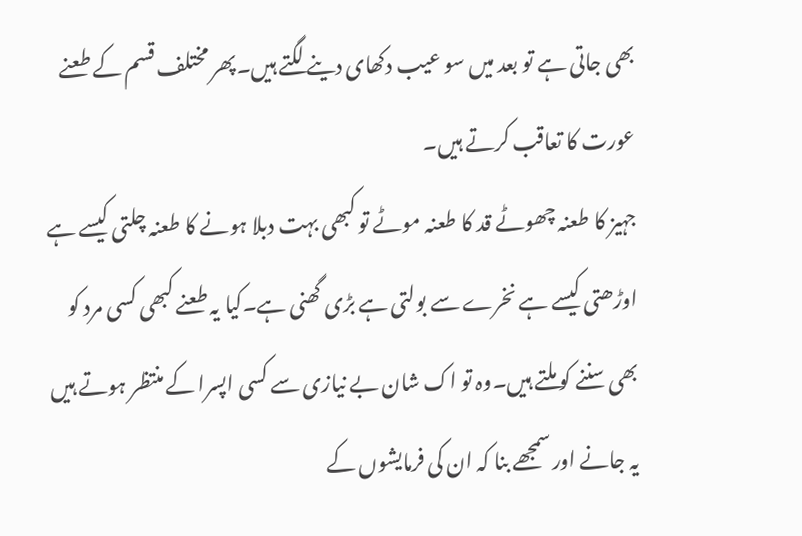بھی جاتی ہے تو بعد میں سو عیب دکھای دینے لگتے ہیں۔پھر مختلف قسم کے طعنے عورت کا تعاقب کرتے ہیں۔
جہیز کا طعنہ چھوٹے قد کا طعنہ موٹے تو کبھی بہت دبلا ہونے کا طعنہ چلتی کیسے ہے اوڑھتی کیسے ہے نخرے سے بولتی ہے بڑی گھنی ہے۔کیا یہ طعنے کبھی کسی مرد کو بھی سننے کو ملتے ہیں۔وہ تو اک شان بے نیازی سے کسی اپسرا کے منتظر ہوتے ہیں یہ جانے اور سمجھے بنا کہ ان کی فرمایشوں کے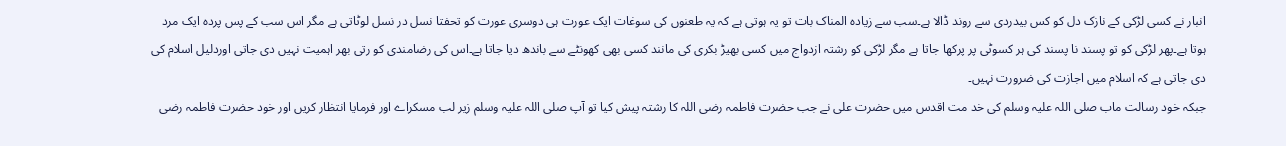انبار نے کسی لڑکی کے نازک دل کو کس بیدردی سے روند ڈالا ہے۔سب سے زیادہ المناک بات تو یہ ہوتی ہے کہ یہ طعنوں کی سوغات ایک عورت ہی دوسری عورت کو تحفتا نسل در نسل لوٹاتی ہے مگر اس سب کے پس پردہ ایک مرد ہوتا ہے۔پھر لڑکی کو تو پسند نا پسند کی ہر کسوٹی پر پرکھا جاتا ہے مگر لڑکی کو رشتہ ازدواج میں کسی بھیڑ بکری کی مانند کسی بھی کھونٹے سے باندھ دیا جاتا ہے۔اس کی رضامندی کو رتی بھر اہمیت نہیں دی جاتی اوردلیل اسلام کی دی جاتی ہے کہ اسلام میں اجازت کی ضرورت نہیں۔
جبکہ خود رسالت ماب صلی اللہ علیہ وسلم کی خد مت اقدس میں حضرت علی نے جب حضرت فاطمہ رضی اللہ کا رشتہ پیش کیا تو آپ صلی اللہ علیہ وسلم زیر لب مسکراے اور فرمایا انتظار کریں اور خود حضرت فاطمہ رضی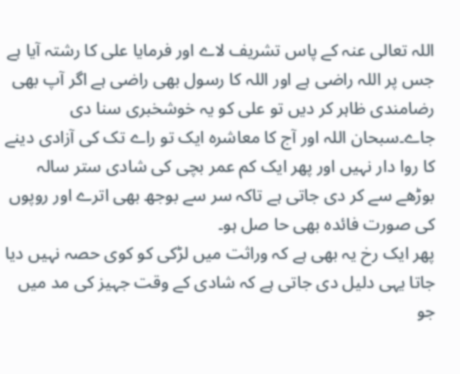اللہ تعالی عنہ کے پاس تشریف لاے اور فرمایا علی کا رشتہ آیا ہے جس پر اللہ راضی ہے اور اللہ کا رسول بھی راضی ہے اگر آپ بھی رضامندی ظاہر کر دیں تو علی کو یہ خوشخبری سنا دی جاے۔سبحان اللہ اور آج کا معاشرہ ایک تو راے تک کی آزادی دینے کا روا دار نہیں اور پھر ایک کم عمر بچی کی شادی ستر سالہ بوڑھے سے کر دی جاتی ہے تاکہ سر سے بوجھ بھی اترے اور روپوں کی صورت فائدہ بھی حا صل ہو۔
پھر ایک رخ یہ بھی ہے کہ وراثت میں لڑکی کو کوی حصہ نہیں دیا جاتا یہی دلیل دی جاتی ہے کہ شادی کے وقت جہیز کی مد میں جو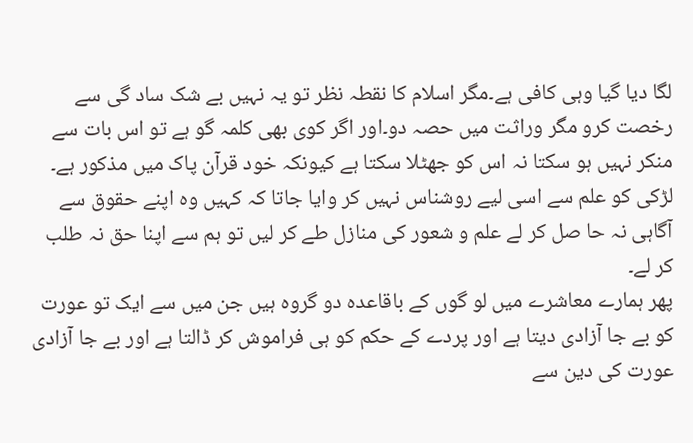لگا دیا گیا وہی کافی ہے۔مگر اسلام کا نقطہ نظر تو یہ نہیں بے شک ساد گی سے رخصت کرو مگر وراثت میں حصہ دو۔اور اگر کوی بھی کلمہ گو ہے تو اس بات سے منکر نہیں ہو سکتا نہ اس کو جھٹلا سکتا ہے کیونکہ خود قرآن پاک میں مذکور ہے۔ لڑکی کو علم سے اسی لیے روشناس نہیں کر وایا جاتا کہ کہیں وہ اپنے حقوق سے آگاہی نہ حا صل کر لے علم و شعور کی منازل طے کر لیں تو ہم سے اپنا حق نہ طلب کر لے۔
پھر ہمارے معاشرے میں لو گوں کے باقاعدہ دو گروہ ہیں جن میں سے ایک تو عورت کو بے جا آزادی دیتا ہے اور پردے کے حکم کو ہی فراموش کر ڈالتا ہے اور بے جا آزادی عورت کی دین سے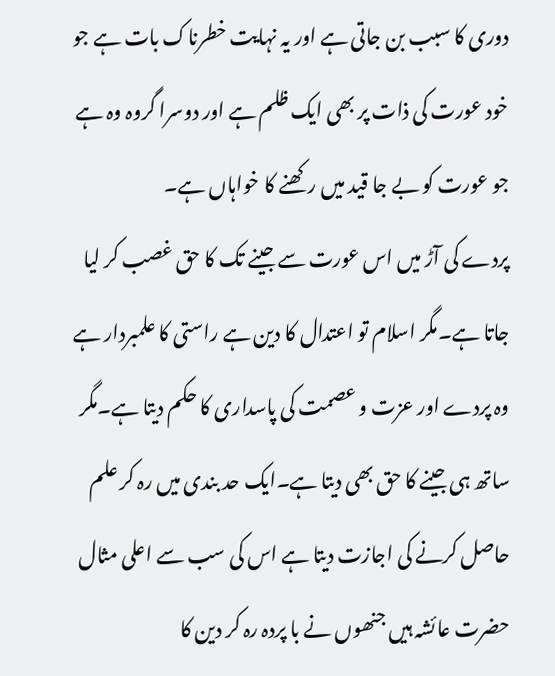دوری کا سبب بن جاتی ہے اور یہ نہایت خطرناک بات ہے جو خود عورت کی ذات پر بھی ایک ظلم ہے اور دوسرا گروہ وہ ہے جو عورت کو بے جا قید میں رکھنے کا خواہاں ہے۔
پردے کی آڑ میں اس عورت سے جینے تک کا حق غصب کر لیا جاتا ہے۔مگر اسلام تو اعتدال کا دین ہے راستی کا علمبردار ہے وہ پردے اور عزت و عصمت کی پاسداری کا حکم دیتا ہے۔مگر ساتھ ہی جینے کا حق بھی دیتا ہے۔ایک حد بندی میں رہ کر علم حاصل کرنے کی اجازت دیتا ہے اس کی سب سے اعلی مثال حضرت عائشہ ہیں جنھوں نے با پردہ رہ کر دین کا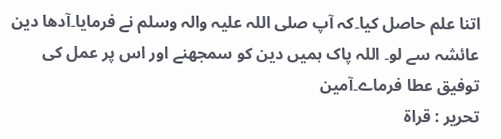اتنا علم حاصل کیا۔کہ آپ صلی اللہ علیہ والہ وسلم نے فرمایا۔آدھا دین عائشہ سے لو۔ اللہ پاک ہمیں دین کو سمجھنے اور اس پر عمل کی توفیق عطا فرماے۔آمین
تحریر : قراة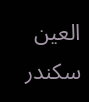العین سکندر